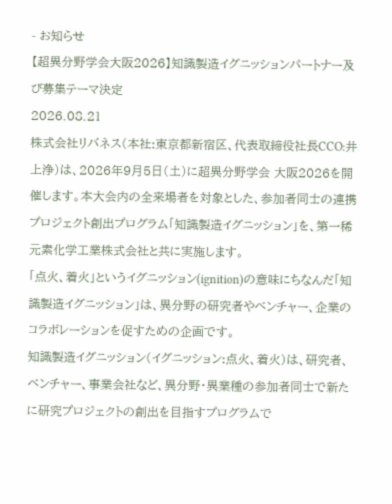- お知らせ
【超異分野学会大阪2026】知識製造イグニッションパートナー及び募集テーマ決定
2026.08.21
株式会社リバネス(本社:東京都新宿区、代表取締役社長CCO:井上浄)は、2026年9月5日(土)に超異分野学会 大阪2026を開催します。本大会内の全来場者を対象とした、参加者同士の連携プロジェクト創出プログラム「知識製造イグニッション」を、第一稀元素化学工業株式会社と共に実施します。
「点火、着火」というイグニッション(ignition)の意味にちなんだ「知識製造イグニッション」は、異分野の研究者やベンチャー、企業のコラボレーションを促すための企画です。
知識製造イグニッション(イグニッション:点火、着火)は、研究者、ベンチャー、事業会社など、異分野・異業種の参加者同士で新たに研究プロジェクトの創出を目指すプログラムで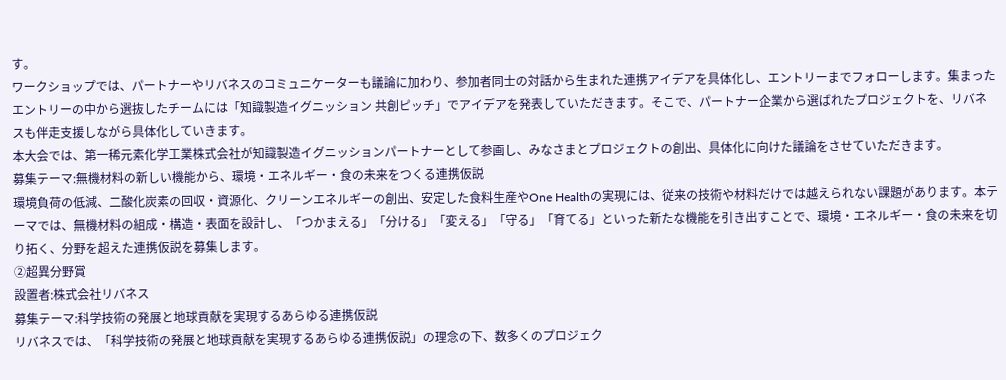す。
ワークショップでは、パートナーやリバネスのコミュニケーターも議論に加わり、参加者同士の対話から生まれた連携アイデアを具体化し、エントリーまでフォローします。集まったエントリーの中から選抜したチームには「知識製造イグニッション 共創ピッチ」でアイデアを発表していただきます。そこで、パートナー企業から選ばれたプロジェクトを、リバネスも伴走支援しながら具体化していきます。
本大会では、第一稀元素化学工業株式会社が知識製造イグニッションパートナーとして参画し、みなさまとプロジェクトの創出、具体化に向けた議論をさせていただきます。
募集テーマ:無機材料の新しい機能から、環境・エネルギー・食の未来をつくる連携仮説
環境負荷の低減、二酸化炭素の回収・資源化、クリーンエネルギーの創出、安定した食料生産やOne Healthの実現には、従来の技術や材料だけでは越えられない課題があります。本テーマでは、無機材料の組成・構造・表面を設計し、「つかまえる」「分ける」「変える」「守る」「育てる」といった新たな機能を引き出すことで、環境・エネルギー・食の未来を切り拓く、分野を超えた連携仮説を募集します。
②超異分野賞
設置者:株式会社リバネス
募集テーマ:科学技術の発展と地球貢献を実現するあらゆる連携仮説
リバネスでは、「科学技術の発展と地球貢献を実現するあらゆる連携仮説」の理念の下、数多くのプロジェク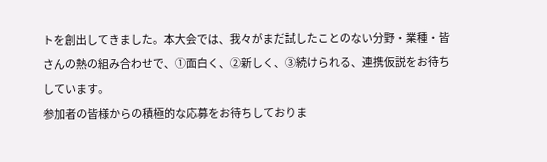トを創出してきました。本大会では、我々がまだ試したことのない分野・業種・皆さんの熱の組み合わせで、①面白く、②新しく、③続けられる、連携仮説をお待ちしています。
参加者の皆様からの積極的な応募をお待ちしておりま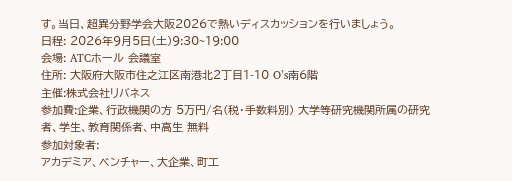す。当日、超異分野学会大阪2026で熱いディスカッションを行いましょう。
日程: 2026年9月5日(土)9:30~19:00
会場: ATCホール 会議室
住所: 大阪府大阪市住之江区南港北2丁目1-10 O’s南6階
主催:株式会社リバネス
参加費:企業、行政機関の方 5万円/名(税・手数料別) 大学等研究機関所属の研究者、学生、教育関係者、中高生 無料
参加対象者:
アカデミア、ベンチャー、大企業、町工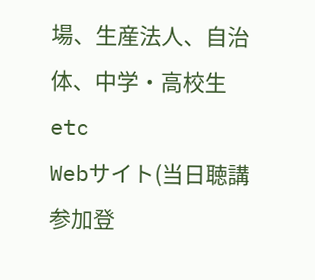場、生産法人、自治体、中学・高校生 etc
Webサイト(当日聴講参加登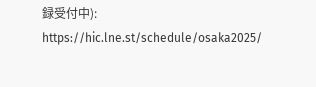録受付中): https://hic.lne.st/schedule/osaka2025/